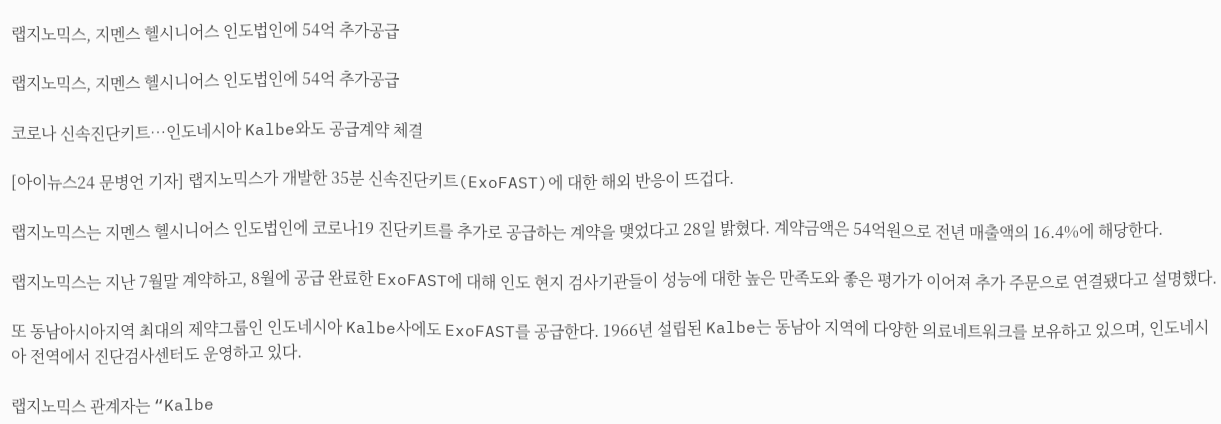랩지노믹스, 지멘스 헬시니어스 인도법인에 54억 추가공급

랩지노믹스, 지멘스 헬시니어스 인도법인에 54억 추가공급

코로나 신속진단키트…인도네시아 Kalbe와도 공급계약 체결

[아이뉴스24 문병언 기자] 랩지노믹스가 개발한 35분 신속진단키트(ExoFAST)에 대한 해외 반응이 뜨겁다.

랩지노믹스는 지멘스 헬시니어스 인도법인에 코로나19 진단키트를 추가로 공급하는 계약을 맺었다고 28일 밝혔다. 계약금액은 54억원으로 전년 매출액의 16.4%에 해당한다.

랩지노믹스는 지난 7월말 계약하고, 8월에 공급 완료한 ExoFAST에 대해 인도 현지 검사기관들이 성능에 대한 높은 만족도와 좋은 평가가 이어져 추가 주문으로 연결됐다고 설명했다.

또 동남아시아지역 최대의 제약그룹인 인도네시아 Kalbe사에도 ExoFAST를 공급한다. 1966년 설립된 Kalbe는 동남아 지역에 다양한 의료네트워크를 보유하고 있으며, 인도네시아 전역에서 진단검사센터도 운영하고 있다.

랩지노믹스 관계자는 “Kalbe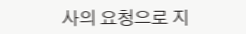사의 요청으로 지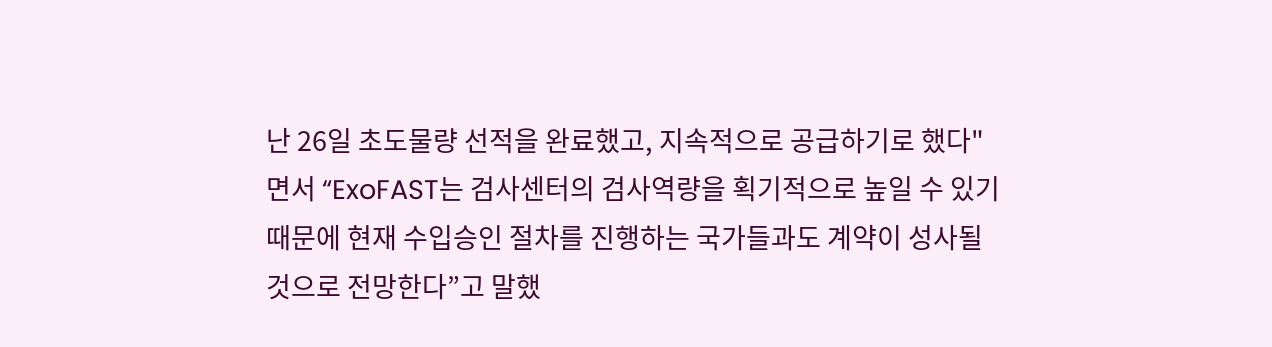난 26일 초도물량 선적을 완료했고, 지속적으로 공급하기로 했다"면서 “ExoFAST는 검사센터의 검사역량을 획기적으로 높일 수 있기 때문에 현재 수입승인 절차를 진행하는 국가들과도 계약이 성사될 것으로 전망한다”고 말했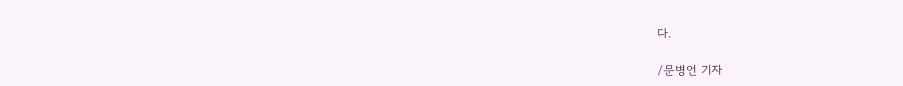다.

/문병언 기자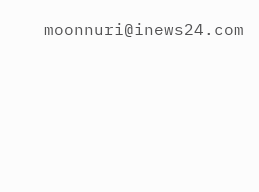moonnuri@inews24.com